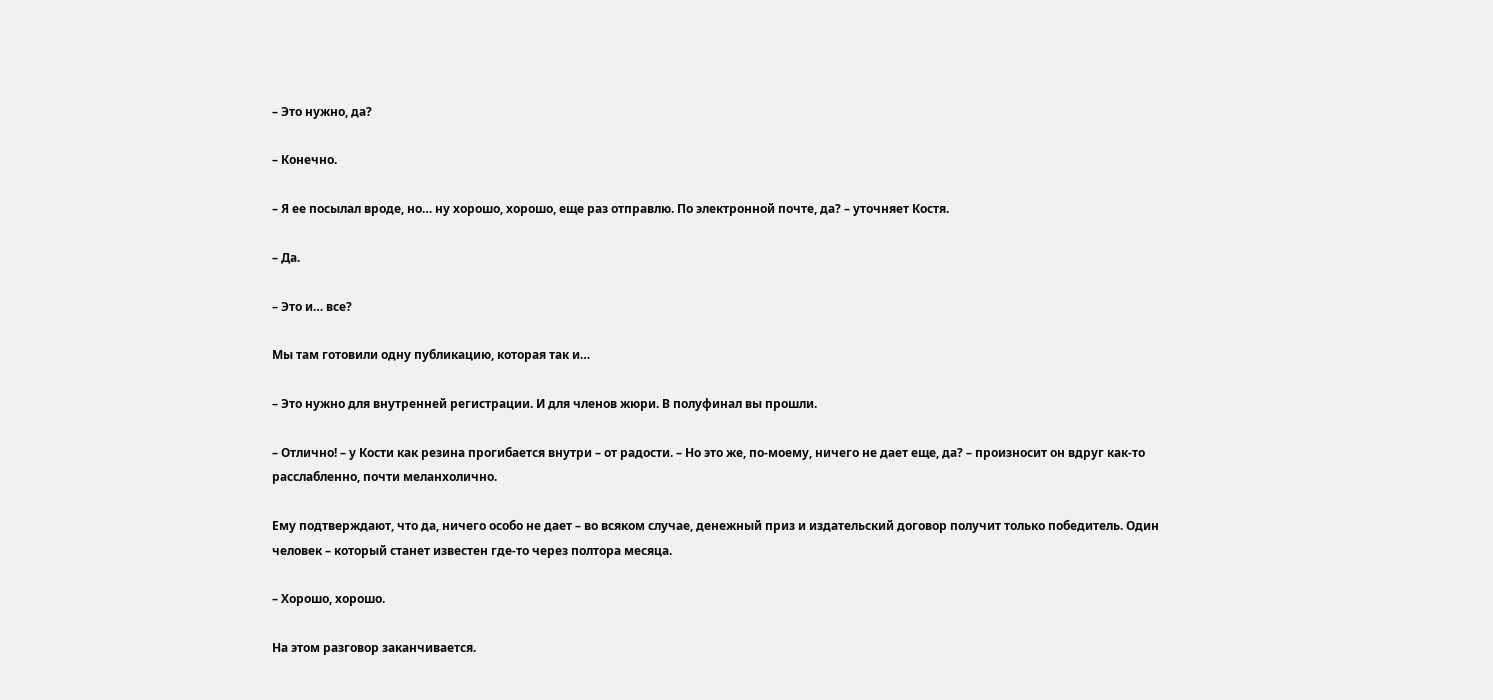– Это нужно, да?

– Конечно.

– Я ее посылал вроде, но… ну хорошо, хорошо, еще раз отправлю. По электронной почте, да? – уточняет Костя.

– Да.

– Это и… все?

Мы там готовили одну публикацию, которая так и…

– Это нужно для внутренней регистрации. И для членов жюри. В полуфинал вы прошли.

– Отлично! – у Кости как резина прогибается внутри – от радости. – Но это же, по-моему, ничего не дает еще, да? – произносит он вдруг как-то расслабленно, почти меланхолично.

Ему подтверждают, что да, ничего особо не дает – во всяком случае, денежный приз и издательский договор получит только победитель. Один человек – который станет известен где-то через полтора месяца.

– Хорошо, хорошо.

На этом разговор заканчивается.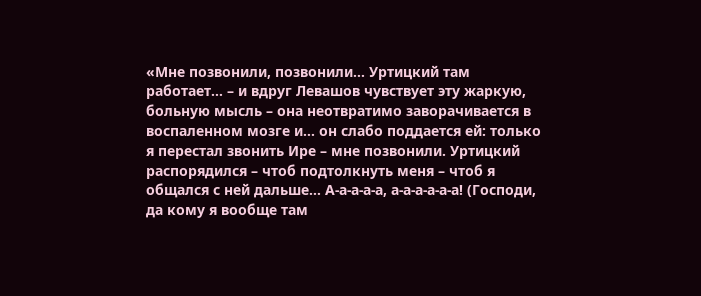«Мне позвонили, позвонили… Уртицкий там работает… – и вдруг Левашов чувствует эту жаркую, больную мысль – она неотвратимо заворачивается в воспаленном мозге и… он слабо поддается ей: только я перестал звонить Ире – мне позвонили. Уртицкий распорядился – чтоб подтолкнуть меня – чтоб я общался с ней дальше… А-а-а-а-а, а-а-а-а-а-а! (Господи, да кому я вообще там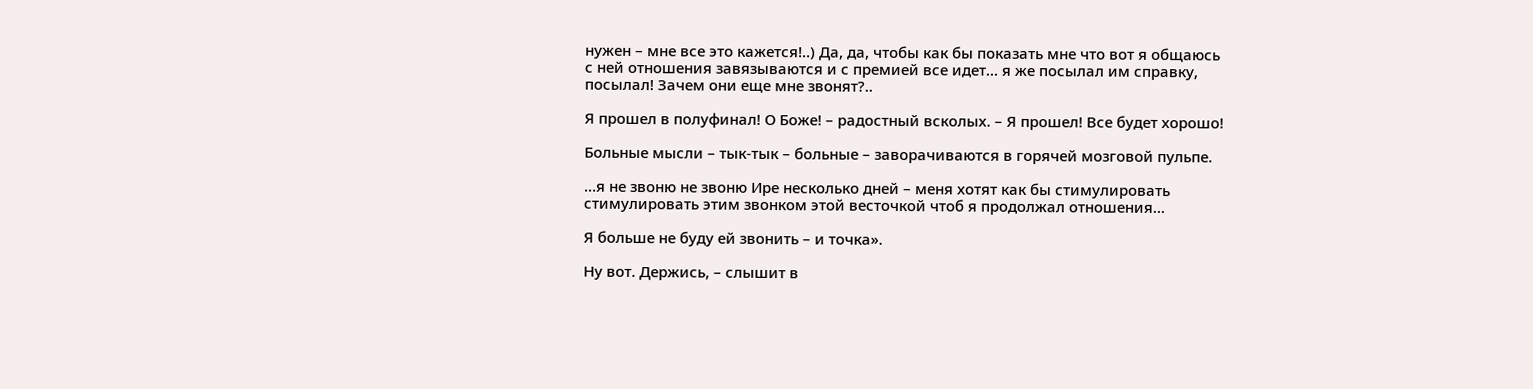нужен – мне все это кажется!..) Да, да, чтобы как бы показать мне что вот я общаюсь с ней отношения завязываются и с премией все идет… я же посылал им справку, посылал! Зачем они еще мне звонят?..

Я прошел в полуфинал! О Боже! – радостный всколых. – Я прошел! Все будет хорошо!

Больные мысли – тык-тык – больные – заворачиваются в горячей мозговой пульпе.

…я не звоню не звоню Ире несколько дней – меня хотят как бы стимулировать стимулировать этим звонком этой весточкой чтоб я продолжал отношения…

Я больше не буду ей звонить – и точка».

Ну вот. Держись, – слышит в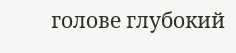голове глубокий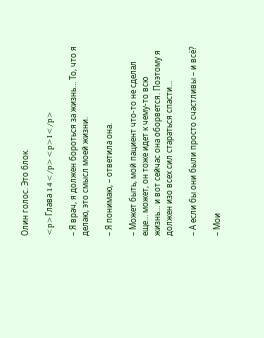Олин голос. Это блок.

<p>Глава 14</p><p>I</p>

– Я врач, я должен бороться за жизнь… То, что я делаю, это смысл моей жизни.

– Я понимаю, – ответила она.

– Может быть, мой пациент что-то не сделал еще… может, он тоже идет к чему-то всю жизнь… и вот сейчас она оборвется. Поэтому я должен изо всех сил стараться спасти…

– А если бы они были просто счастливы – и всё?

– Мои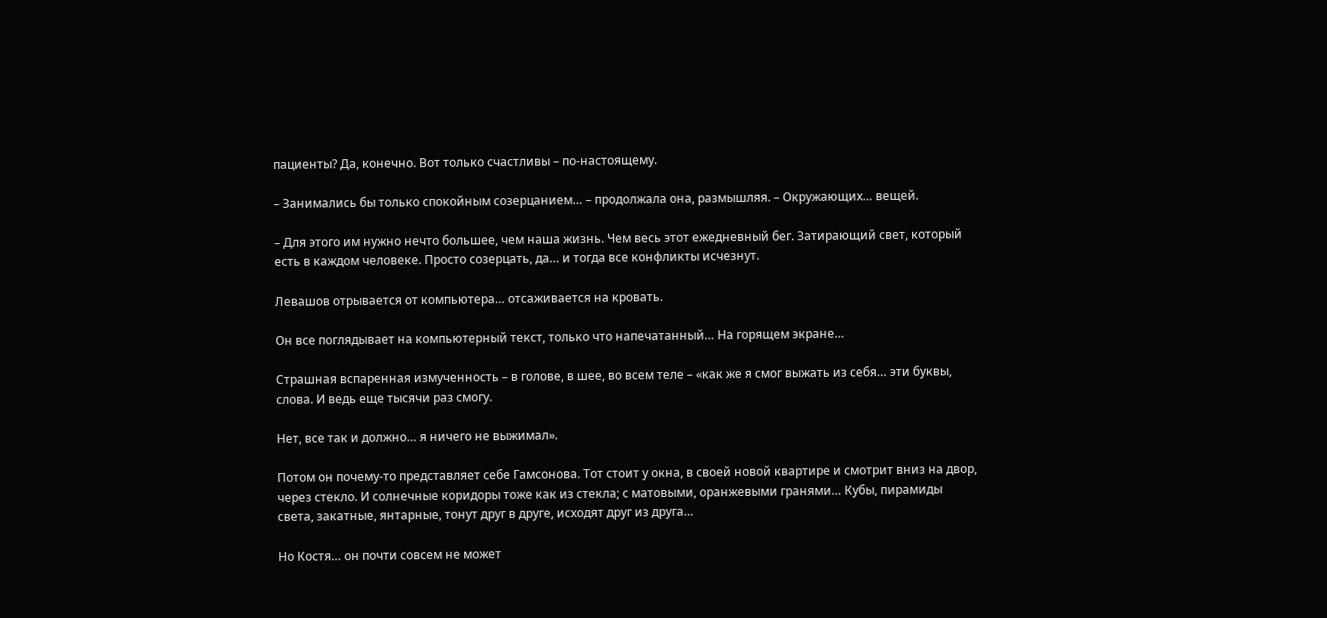пациенты? Да, конечно. Вот только счастливы – по-настоящему.

– Занимались бы только спокойным созерцанием… – продолжала она, размышляя. – Окружающих… вещей.

– Для этого им нужно нечто большее, чем наша жизнь. Чем весь этот ежедневный бег. Затирающий свет, который есть в каждом человеке. Просто созерцать, да… и тогда все конфликты исчезнут.

Левашов отрывается от компьютера… отсаживается на кровать.

Он все поглядывает на компьютерный текст, только что напечатанный… На горящем экране…

Страшная вспаренная измученность – в голове, в шее, во всем теле – «как же я смог выжать из себя… эти буквы, слова. И ведь еще тысячи раз смогу.

Нет, все так и должно… я ничего не выжимал».

Потом он почему-то представляет себе Гамсонова. Тот стоит у окна, в своей новой квартире и смотрит вниз на двор, через стекло. И солнечные коридоры тоже как из стекла; с матовыми, оранжевыми гранями… Кубы, пирамиды света, закатные, янтарные, тонут друг в друге, исходят друг из друга…

Но Костя… он почти совсем не может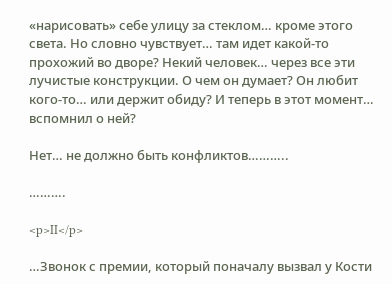«нарисовать» себе улицу за стеклом… кроме этого света. Но словно чувствует… там идет какой-то прохожий во дворе? Некий человек… через все эти лучистые конструкции. О чем он думает? Он любит кого-то… или держит обиду? И теперь в этот момент… вспомнил о ней?

Нет… не должно быть конфликтов………..

……….

<p>II</p>

…Звонок с премии, который поначалу вызвал у Кости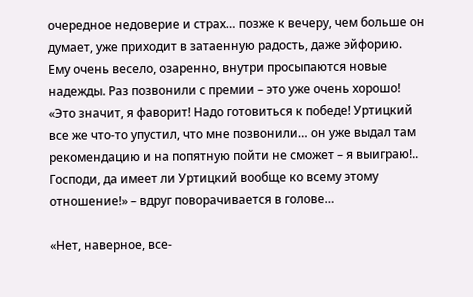очередное недоверие и страх… позже к вечеру, чем больше он думает, уже приходит в затаенную радость, даже эйфорию. Ему очень весело, озаренно, внутри просыпаются новые надежды. Раз позвонили с премии – это уже очень хорошо! «Это значит, я фаворит! Надо готовиться к победе! Уртицкий все же что-то упустил, что мне позвонили… он уже выдал там рекомендацию и на попятную пойти не сможет – я выиграю!.. Господи, да имеет ли Уртицкий вообще ко всему этому отношение!» – вдруг поворачивается в голове…

«Нет, наверное, все-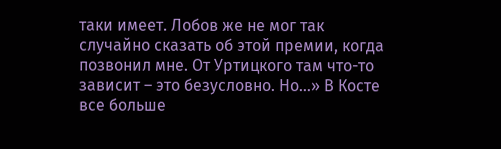таки имеет. Лобов же не мог так случайно сказать об этой премии, когда позвонил мне. От Уртицкого там что-то зависит – это безусловно. Но…» В Косте все больше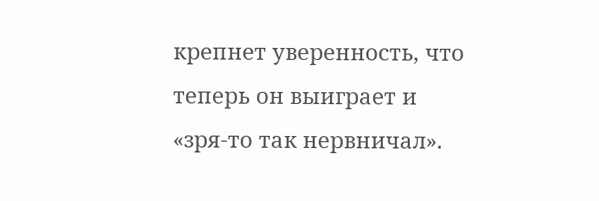крепнет уверенность, что теперь он выиграет и «зря-то так нервничал».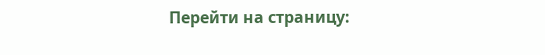Перейти на страницу: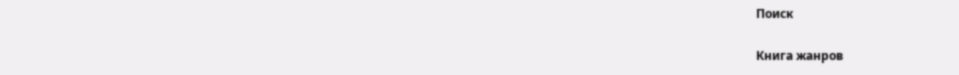Поиск

Книга жанров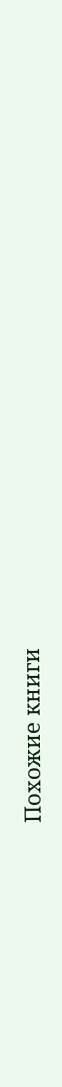Похожие книги